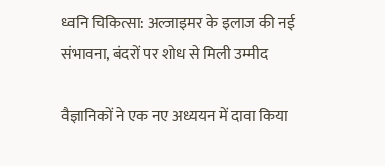ध्वनि चिकित्सा: अल्जाइमर के इलाज की नई संभावना, बंदरों पर शोध से मिली उम्मीद

वैज्ञानिकों ने एक नए अध्ययन में दावा किया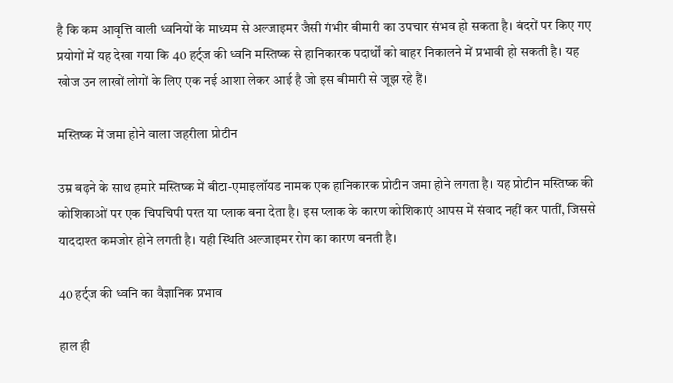है कि कम आवृत्ति वाली ध्वनियों के माध्यम से अल्जाइमर जैसी गंभीर बीमारी का उपचार संभव हो सकता है। बंदरों पर किए गए प्रयोगों में यह देखा गया कि 40 हर्ट्ज की ध्वनि मस्तिष्क से हानिकारक पदार्थों को बाहर निकालने में प्रभावी हो सकती है। यह खोज उन लाखों लोगों के लिए एक नई आशा लेकर आई है जो इस बीमारी से जूझ रहे हैं।

मस्तिष्क में जमा होने वाला जहरीला प्रोटीन

उम्र बढ़ने के साथ हमारे मस्तिष्क में बीटा-एमाइलॉयड नामक एक हानिकारक प्रोटीन जमा होने लगता है। यह प्रोटीन मस्तिष्क की कोशिकाओं पर एक चिपचिपी परत या प्लाक बना देता है। इस प्लाक के कारण कोशिकाएं आपस में संवाद नहीं कर पातीं, जिससे याददाश्त कमजोर होने लगती है। यही स्थिति अल्जाइमर रोग का कारण बनती है।

40 हर्ट्ज की ध्वनि का वैज्ञानिक प्रभाव

हाल ही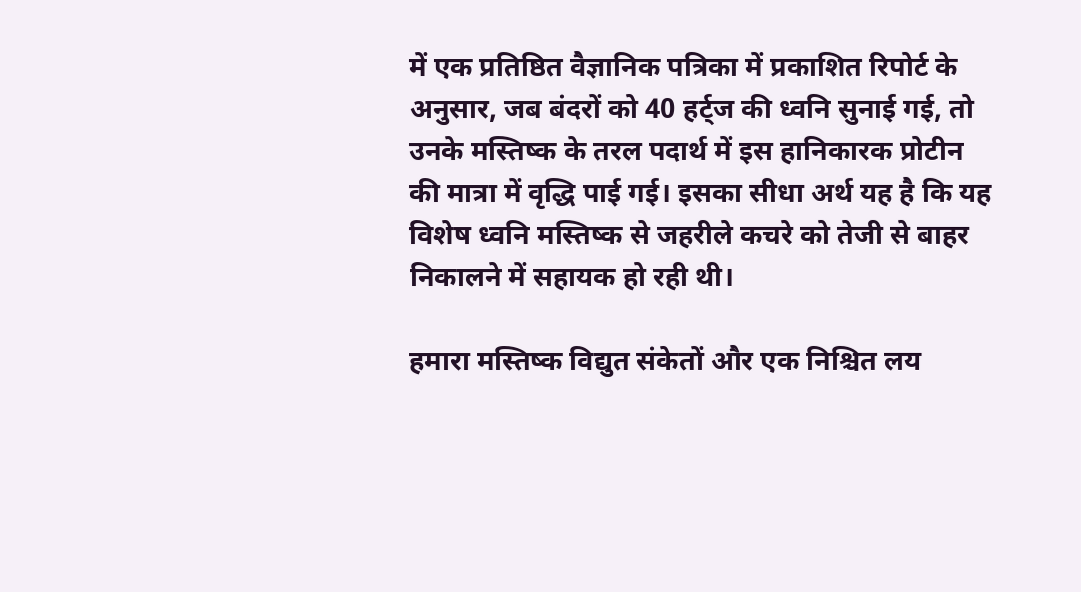में एक प्रतिष्ठित वैज्ञानिक पत्रिका में प्रकाशित रिपोर्ट के अनुसार, जब बंदरों को 40 हर्ट्ज की ध्वनि सुनाई गई, तो उनके मस्तिष्क के तरल पदार्थ में इस हानिकारक प्रोटीन की मात्रा में वृद्धि पाई गई। इसका सीधा अर्थ यह है कि यह विशेष ध्वनि मस्तिष्क से जहरीले कचरे को तेजी से बाहर निकालने में सहायक हो रही थी।

हमारा मस्तिष्क विद्युत संकेतों और एक निश्चित लय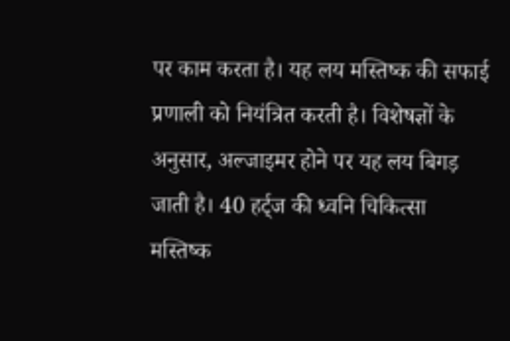पर काम करता है। यह लय मस्तिष्क की सफाई प्रणाली को नियंत्रित करती है। विशेषज्ञों के अनुसार, अल्जाइमर होने पर यह लय बिगड़ जाती है। 40 हर्ट्ज की ध्वनि चिकित्सा मस्तिष्क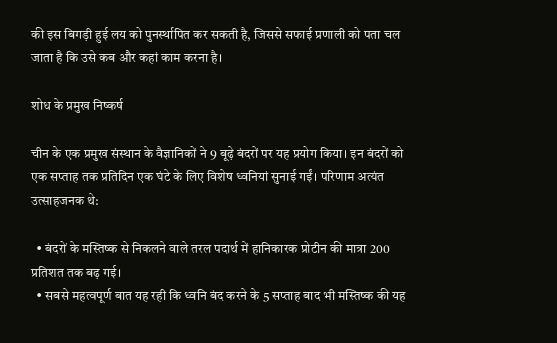की इस बिगड़ी हुई लय को पुनर्स्थापित कर सकती है, जिससे सफाई प्रणाली को पता चल जाता है कि उसे कब और कहां काम करना है।

शोध के प्रमुख निष्कर्ष

चीन के एक प्रमुख संस्थान के वैज्ञानिकों ने 9 बूढ़े बंदरों पर यह प्रयोग किया। इन बंदरों को एक सप्ताह तक प्रतिदिन एक घंटे के लिए विशेष ध्वनियां सुनाई गईं। परिणाम अत्यंत उत्साहजनक थे:

  • बंदरों के मस्तिष्क से निकलने वाले तरल पदार्थ में हानिकारक प्रोटीन की मात्रा 200 प्रतिशत तक बढ़ गई।
  • सबसे महत्वपूर्ण बात यह रही कि ध्वनि बंद करने के 5 सप्ताह बाद भी मस्तिष्क की यह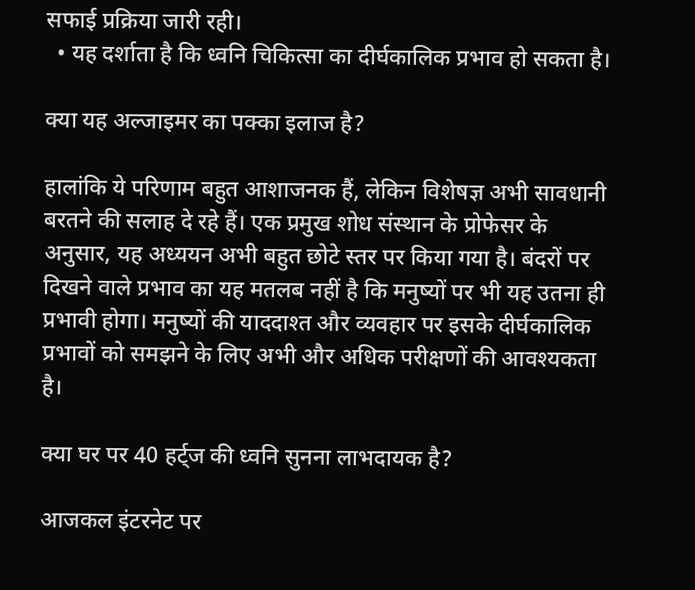सफाई प्रक्रिया जारी रही।
  • यह दर्शाता है कि ध्वनि चिकित्सा का दीर्घकालिक प्रभाव हो सकता है।

क्या यह अल्जाइमर का पक्का इलाज है?

हालांकि ये परिणाम बहुत आशाजनक हैं, लेकिन विशेषज्ञ अभी सावधानी बरतने की सलाह दे रहे हैं। एक प्रमुख शोध संस्थान के प्रोफेसर के अनुसार, यह अध्ययन अभी बहुत छोटे स्तर पर किया गया है। बंदरों पर दिखने वाले प्रभाव का यह मतलब नहीं है कि मनुष्यों पर भी यह उतना ही प्रभावी होगा। मनुष्यों की याददाश्त और व्यवहार पर इसके दीर्घकालिक प्रभावों को समझने के लिए अभी और अधिक परीक्षणों की आवश्यकता है।

क्या घर पर 40 हर्ट्ज की ध्वनि सुनना लाभदायक है?

आजकल इंटरनेट पर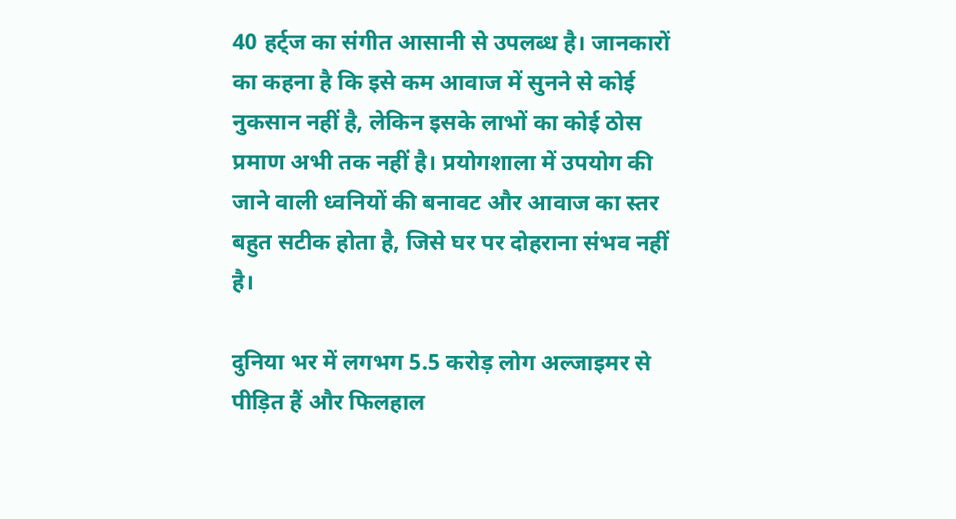40 हर्ट्ज का संगीत आसानी से उपलब्ध है। जानकारों का कहना है कि इसे कम आवाज में सुनने से कोई नुकसान नहीं है, लेकिन इसके लाभों का कोई ठोस प्रमाण अभी तक नहीं है। प्रयोगशाला में उपयोग की जाने वाली ध्वनियों की बनावट और आवाज का स्तर बहुत सटीक होता है, जिसे घर पर दोहराना संभव नहीं है।

दुनिया भर में लगभग 5.5 करोड़ लोग अल्जाइमर से पीड़ित हैं और फिलहाल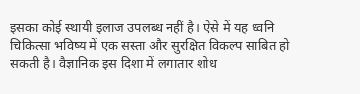इसका कोई स्थायी इलाज उपलब्ध नहीं है। ऐसे में यह ध्वनि चिकित्सा भविष्य में एक सस्ता और सुरक्षित विकल्प साबित हो सकती है। वैज्ञानिक इस दिशा में लगातार शोध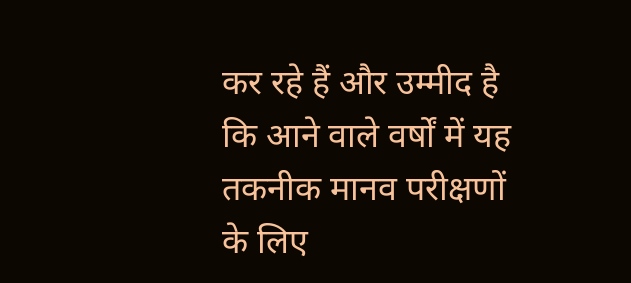कर रहे हैं और उम्मीद है कि आने वाले वर्षों में यह तकनीक मानव परीक्षणों के लिए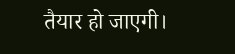तैयार हो जाएगी।